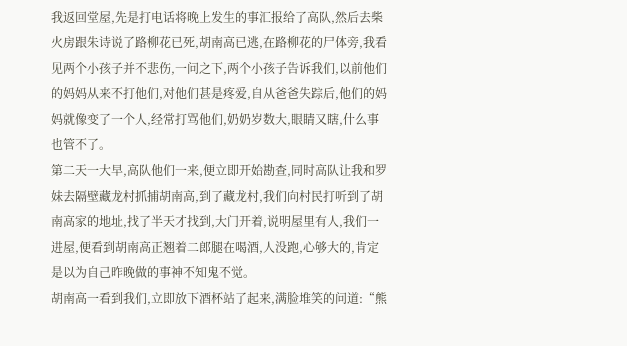我返回堂屋,先是打电话将晚上发生的事汇报给了高队,然后去柴火房跟朱诗说了路柳花已死,胡南高已逃,在路柳花的尸体旁,我看见两个小孩子并不悲伤,一问之下,两个小孩子告诉我们,以前他们的妈妈从来不打他们,对他们甚是疼爱,自从爸爸失踪后,他们的妈妈就像变了一个人,经常打骂他们,奶奶岁数大,眼睛又瞎,什么事也管不了。
第二天一大早,高队他们一来,便立即开始勘查,同时高队让我和罗妹去隔壁藏龙村抓捕胡南高,到了藏龙村,我们向村民打听到了胡南高家的地址,找了半天才找到,大门开着,说明屋里有人,我们一进屋,便看到胡南高正翘着二郎腿在喝酒,人没跑,心够大的,肯定是以为自己昨晚做的事神不知鬼不觉。
胡南高一看到我们,立即放下酒杯站了起来,满脸堆笑的问道:“熊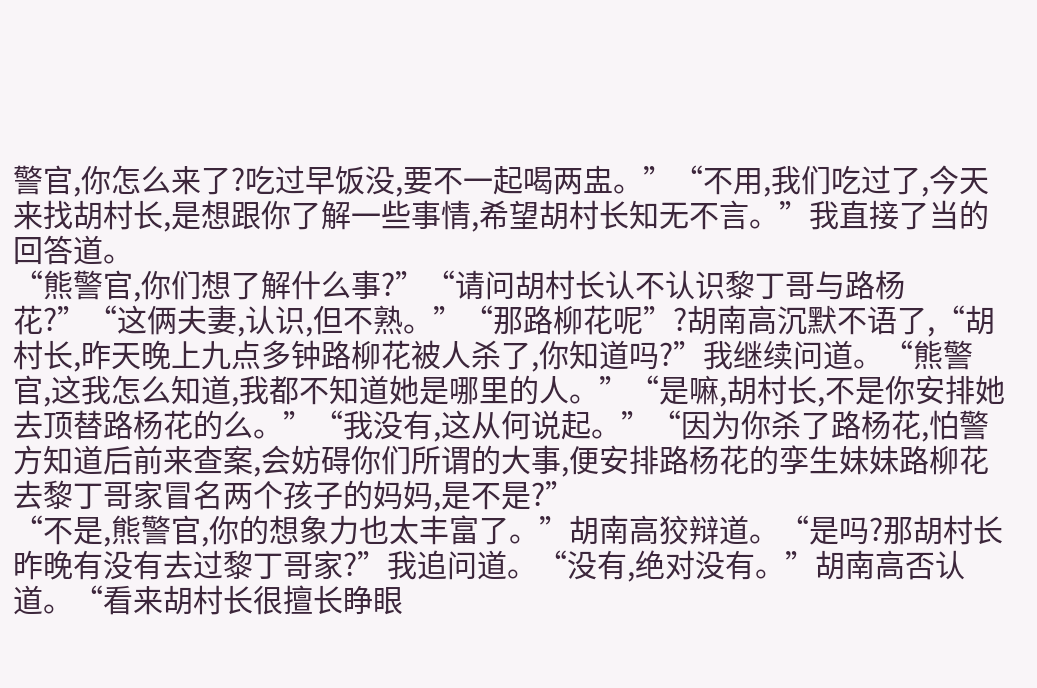警官,你怎么来了?吃过早饭没,要不一起喝两盅。”“不用,我们吃过了,今天来找胡村长,是想跟你了解一些事情,希望胡村长知无不言。”我直接了当的回答道。
“熊警官,你们想了解什么事?”“请问胡村长认不认识黎丁哥与路杨花?”“这俩夫妻,认识,但不熟。”“那路柳花呢”?胡南高沉默不语了,“胡村长,昨天晚上九点多钟路柳花被人杀了,你知道吗?”我继续问道。“熊警官,这我怎么知道,我都不知道她是哪里的人。”“是嘛,胡村长,不是你安排她去顶替路杨花的么。”“我没有,这从何说起。”“因为你杀了路杨花,怕警方知道后前来查案,会妨碍你们所谓的大事,便安排路杨花的孪生妹妹路柳花去黎丁哥家冒名两个孩子的妈妈,是不是?”
“不是,熊警官,你的想象力也太丰富了。”胡南高狡辩道。“是吗?那胡村长昨晚有没有去过黎丁哥家?”我追问道。“没有,绝对没有。”胡南高否认道。“看来胡村长很擅长睁眼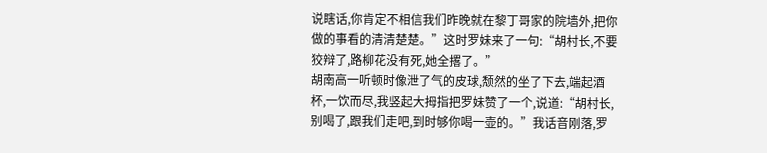说瞎话,你肯定不相信我们昨晚就在黎丁哥家的院墙外,把你做的事看的清清楚楚。”这时罗妹来了一句:“胡村长,不要狡辩了,路柳花没有死,她全撂了。”
胡南高一听顿时像泄了气的皮球,颓然的坐了下去,端起酒杯,一饮而尽,我竖起大拇指把罗妹赞了一个,说道:“胡村长,别喝了,跟我们走吧,到时够你喝一壶的。”我话音刚落,罗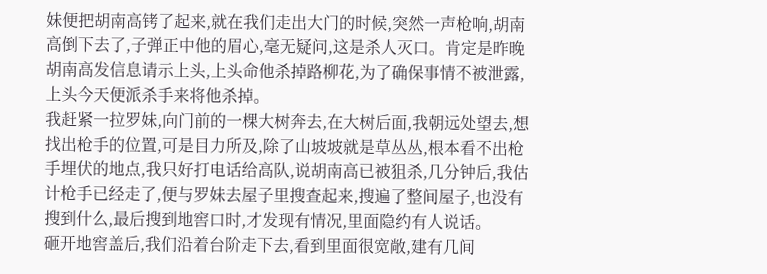妹便把胡南高铐了起来,就在我们走出大门的时候,突然一声枪响,胡南高倒下去了,子弹正中他的眉心,毫无疑问,这是杀人灭口。肯定是昨晚胡南高发信息请示上头,上头命他杀掉路柳花,为了确保事情不被泄露,上头今天便派杀手来将他杀掉。
我赶紧一拉罗妹,向门前的一棵大树奔去,在大树后面,我朝远处望去,想找出枪手的位置,可是目力所及,除了山坡坡就是草丛丛,根本看不出枪手埋伏的地点,我只好打电话给高队,说胡南高已被狙杀,几分钟后,我估计枪手已经走了,便与罗妹去屋子里搜查起来,搜遍了整间屋子,也没有搜到什么,最后搜到地窖口时,才发现有情况,里面隐约有人说话。
砸开地窖盖后,我们沿着台阶走下去,看到里面很宽敞,建有几间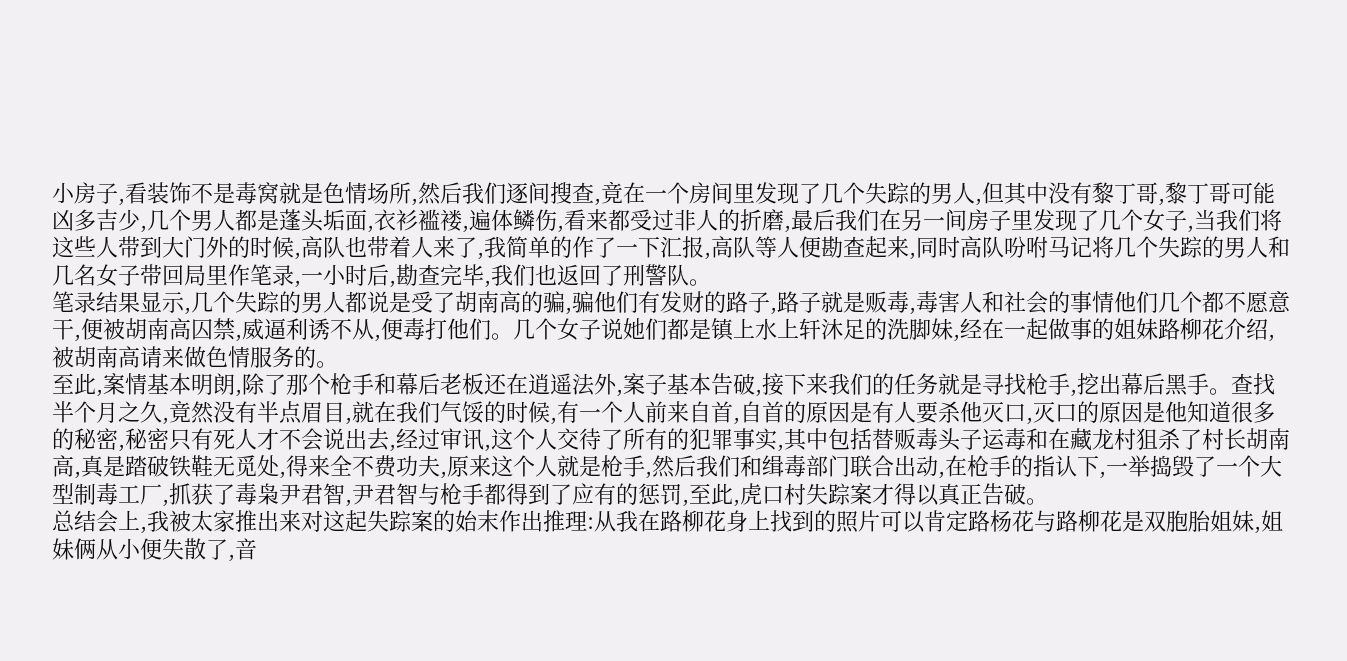小房子,看装饰不是毒窝就是色情场所,然后我们逐间搜查,竟在一个房间里发现了几个失踪的男人,但其中没有黎丁哥,黎丁哥可能凶多吉少,几个男人都是蓬头垢面,衣衫褴褛,遍体鳞伤,看来都受过非人的折磨,最后我们在另一间房子里发现了几个女子,当我们将这些人带到大门外的时候,高队也带着人来了,我简单的作了一下汇报,高队等人便勘查起来,同时高队吩咐马记将几个失踪的男人和几名女子带回局里作笔录,一小时后,勘查完毕,我们也返回了刑警队。
笔录结果显示,几个失踪的男人都说是受了胡南高的骗,骗他们有发财的路子,路子就是贩毒,毒害人和社会的事情他们几个都不愿意干,便被胡南高囚禁,威逼利诱不从,便毒打他们。几个女子说她们都是镇上水上轩沐足的洗脚妹,经在一起做事的姐妹路柳花介绍,被胡南高请来做色情服务的。
至此,案情基本明朗,除了那个枪手和幕后老板还在逍遥法外,案子基本告破,接下来我们的任务就是寻找枪手,挖出幕后黑手。查找半个月之久,竟然没有半点眉目,就在我们气馁的时候,有一个人前来自首,自首的原因是有人要杀他灭口,灭口的原因是他知道很多的秘密,秘密只有死人才不会说出去,经过审讯,这个人交待了所有的犯罪事实,其中包括替贩毒头子运毒和在藏龙村狙杀了村长胡南高,真是踏破铁鞋无觅处,得来全不费功夫,原来这个人就是枪手,然后我们和缉毒部门联合出动,在枪手的指认下,一举捣毁了一个大型制毒工厂,抓获了毒枭尹君智,尹君智与枪手都得到了应有的惩罚,至此,虎口村失踪案才得以真正告破。
总结会上,我被太家推出来对这起失踪案的始末作出推理:从我在路柳花身上找到的照片可以肯定路杨花与路柳花是双胞胎姐妹,姐妹俩从小便失散了,音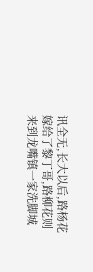讯全无,长大以后,路杨花嫁给了黎丁哥,路柳花则来到龙嘴镇一家洗脚城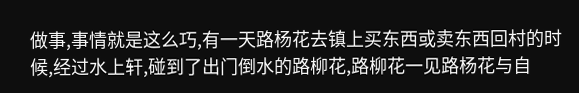做事,事情就是这么巧,有一天路杨花去镇上买东西或卖东西回村的时候,经过水上轩,碰到了出门倒水的路柳花,路柳花一见路杨花与自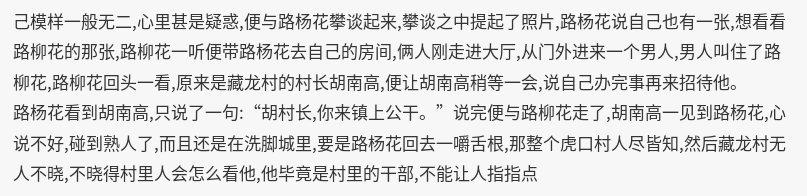己模样一般无二,心里甚是疑惑,便与路杨花攀谈起来,攀谈之中提起了照片,路杨花说自己也有一张,想看看路柳花的那张,路柳花一听便带路杨花去自己的房间,俩人刚走进大厅,从门外进来一个男人,男人叫住了路柳花,路柳花回头一看,原来是藏龙村的村长胡南高,便让胡南高稍等一会,说自己办完事再来招待他。
路杨花看到胡南高,只说了一句:“胡村长,你来镇上公干。”说完便与路柳花走了,胡南高一见到路杨花,心说不好,碰到熟人了,而且还是在洗脚城里,要是路杨花回去一嚼舌根,那整个虎口村人尽皆知,然后藏龙村无人不晓,不晓得村里人会怎么看他,他毕竟是村里的干部,不能让人指指点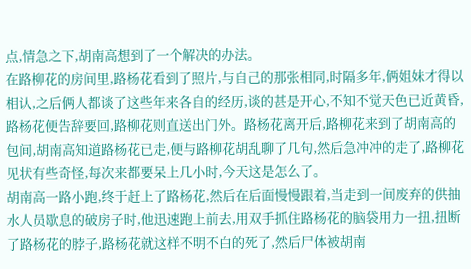点,情急之下,胡南高想到了一个解决的办法。
在路柳花的房间里,路杨花看到了照片,与自己的那张相同,时隔多年,俩姐妹才得以相认,之后俩人都谈了这些年来各自的经历,谈的甚是开心,不知不觉天色已近黄昏,路杨花便告辞要回,路柳花则直送出门外。路杨花离开后,路柳花来到了胡南高的包间,胡南高知道路杨花已走,便与路柳花胡乱聊了几句,然后急冲冲的走了,路柳花见状有些奇怪,每次来都要呆上几小时,今天这是怎么了。
胡南高一路小跑,终于赶上了路杨花,然后在后面慢慢跟着,当走到一间废弃的供抽水人员歇息的破房子时,他迅速跑上前去,用双手抓住路杨花的脑袋用力一扭,扭断了路杨花的脖子,路杨花就这样不明不白的死了,然后尸体被胡南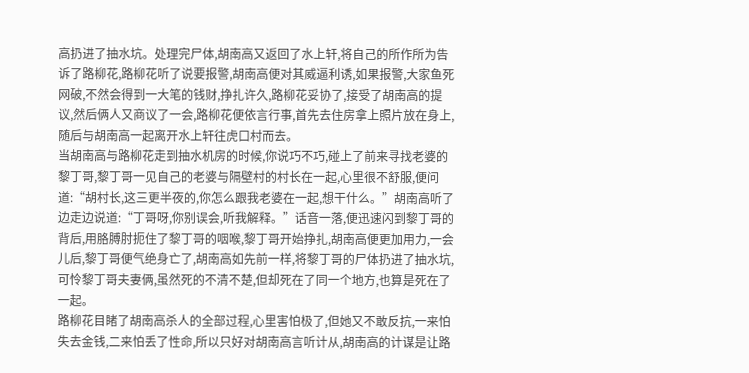高扔进了抽水坑。处理完尸体,胡南高又返回了水上轩,将自己的所作所为告诉了路柳花,路柳花听了说要报警,胡南高便对其威逼利诱,如果报警,大家鱼死网破,不然会得到一大笔的钱财,挣扎许久,路柳花妥协了,接受了胡南高的提议,然后俩人又商议了一会,路柳花便依言行事,首先去住房拿上照片放在身上,随后与胡南高一起离开水上轩往虎口村而去。
当胡南高与路柳花走到抽水机房的时候,你说巧不巧,碰上了前来寻找老婆的黎丁哥,黎丁哥一见自己的老婆与隔壁村的村长在一起,心里很不舒服,便问道:“胡村长,这三更半夜的,你怎么跟我老婆在一起,想干什么。”胡南高听了边走边说道:“丁哥呀,你别误会,听我解释。”话音一落,便迅速闪到黎丁哥的背后,用胳膊肘扼住了黎丁哥的咽喉,黎丁哥开始挣扎,胡南高便更加用力,一会儿后,黎丁哥便气绝身亡了,胡南高如先前一样,将黎丁哥的尸体扔进了抽水坑,可怜黎丁哥夫妻俩,虽然死的不清不楚,但却死在了同一个地方,也算是死在了一起。
路柳花目睹了胡南高杀人的全部过程,心里害怕极了,但她又不敢反抗,一来怕失去金钱,二来怕丢了性命,所以只好对胡南高言听计从,胡南高的计谋是让路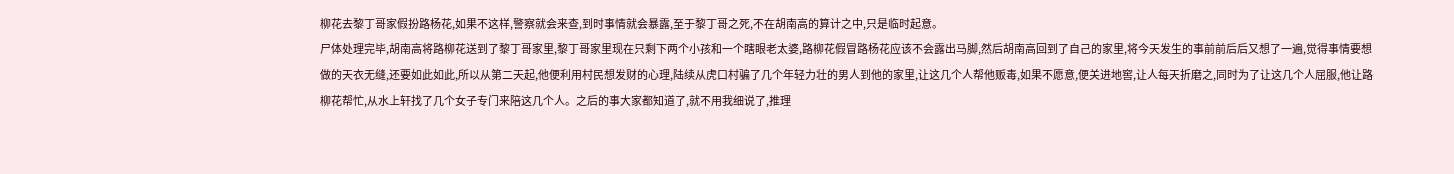柳花去黎丁哥家假扮路杨花,如果不这样,警察就会来查,到时事情就会暴露,至于黎丁哥之死,不在胡南高的算计之中,只是临时起意。
尸体处理完毕,胡南高将路柳花送到了黎丁哥家里,黎丁哥家里现在只剩下两个小孩和一个瞎眼老太婆,路柳花假冒路杨花应该不会露出马脚,然后胡南高回到了自己的家里,将今天发生的事前前后后又想了一遍,觉得事情要想做的天衣无缝,还要如此如此,所以从第二天起,他便利用村民想发财的心理,陆续从虎口村骗了几个年轻力壮的男人到他的家里,让这几个人帮他贩毒,如果不愿意,便关进地窖,让人每天折磨之,同时为了让这几个人屈服,他让路柳花帮忙,从水上轩找了几个女子专门来陪这几个人。之后的事大家都知道了,就不用我细说了,推理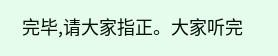完毕,请大家指正。大家听完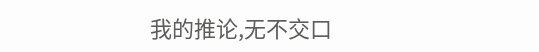我的推论,无不交口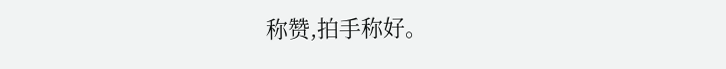称赞,拍手称好。